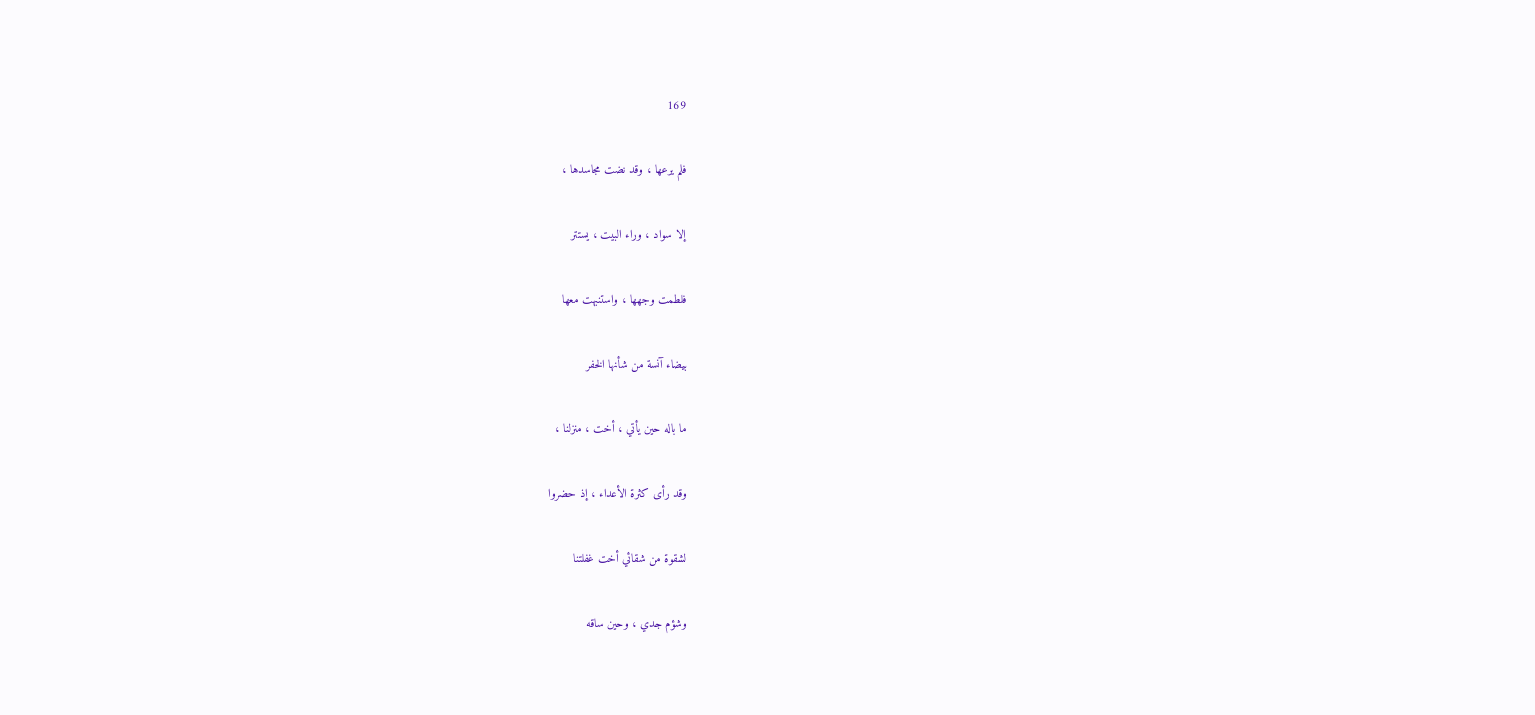169

فلم يرعها ، وقد نضت مجاسدها ،

إلا سواد ، وراء البيت ، يستتر

فلطمت وجهها ، واستنبهت معها

بيضاء آنسة من شأنها الخفر

ما باله حين يأتي ، أخت ، منزلنا ،

وقد رأى كثرة الأعداء ، إذ حضروا

لشقوة من شقائي أخت غفلتنا

وشؤم جدي ، وحين ساقه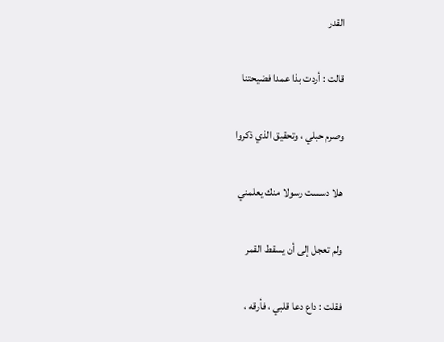القدر

قالت : أردت بذا عمدا فضيحتنا

وصرم حبلي ، وتحقيق الذي ذكروا

هلا دسست رسولا منك يعلمني

ولم تعجل إلى أن يسقط القمر

فقلت : داع دعا قلبي ، فأرقه ،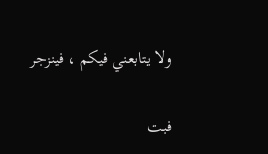ولا يتابعني فيكم ، فينزجر

فبت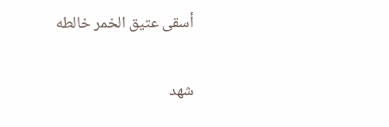أسقى عتيق الخمر خالطه

شهد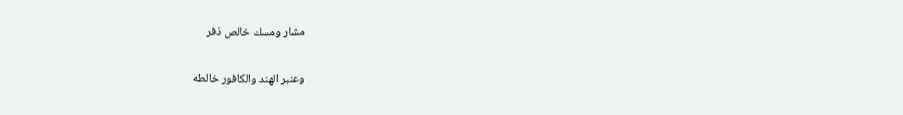مشار ومسك خالص ذفر

وعنبر الهند والكافور خالطه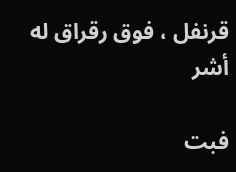قرنفل ، فوق رقراق له أشر

فبت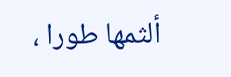ألثمها طورا ،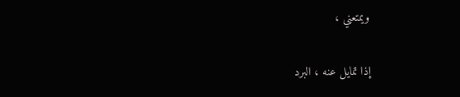ويمتعني ،

إذا تمايل عنه ، البرد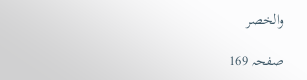والخصر

صفحہ 169